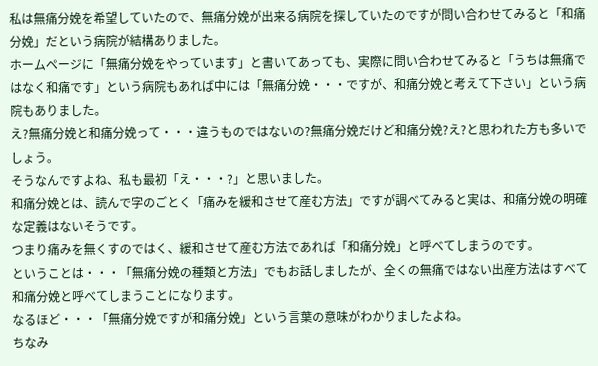私は無痛分娩を希望していたので、無痛分娩が出来る病院を探していたのですが問い合わせてみると「和痛分娩」だという病院が結構ありました。
ホームページに「無痛分娩をやっています」と書いてあっても、実際に問い合わせてみると「うちは無痛ではなく和痛です」という病院もあれば中には「無痛分娩・・・ですが、和痛分娩と考えて下さい」という病院もありました。
え?無痛分娩と和痛分娩って・・・違うものではないの?無痛分娩だけど和痛分娩?え?と思われた方も多いでしょう。
そうなんですよね、私も最初「え・・・?」と思いました。
和痛分娩とは、読んで字のごとく「痛みを緩和させて産む方法」ですが調べてみると実は、和痛分娩の明確な定義はないそうです。
つまり痛みを無くすのではく、緩和させて産む方法であれば「和痛分娩」と呼べてしまうのです。
ということは・・・「無痛分娩の種類と方法」でもお話しましたが、全くの無痛ではない出産方法はすべて和痛分娩と呼べてしまうことになります。
なるほど・・・「無痛分娩ですが和痛分娩」という言葉の意味がわかりましたよね。
ちなみ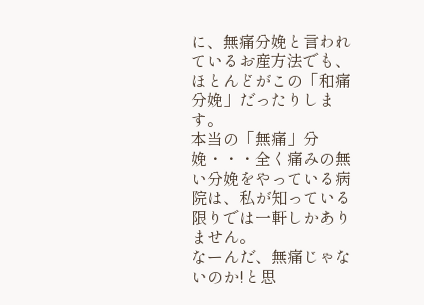に、無痛分娩と言われているお産方法でも、ほとんどがこの「和痛分娩」だったりします。
本当の「無痛」分娩・・・全く痛みの無い分娩をやっている病院は、私が知っている限りでは一軒しかありません。
なーんだ、無痛じゃないのか!と思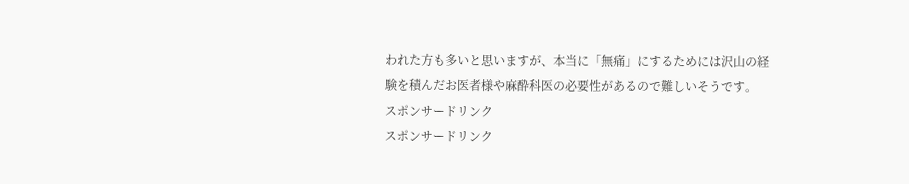われた方も多いと思いますが、本当に「無痛」にするためには沢山の経験を積んだお医者様や麻酔科医の必要性があるので難しいそうです。
スポンサードリンク
スポンサードリンク